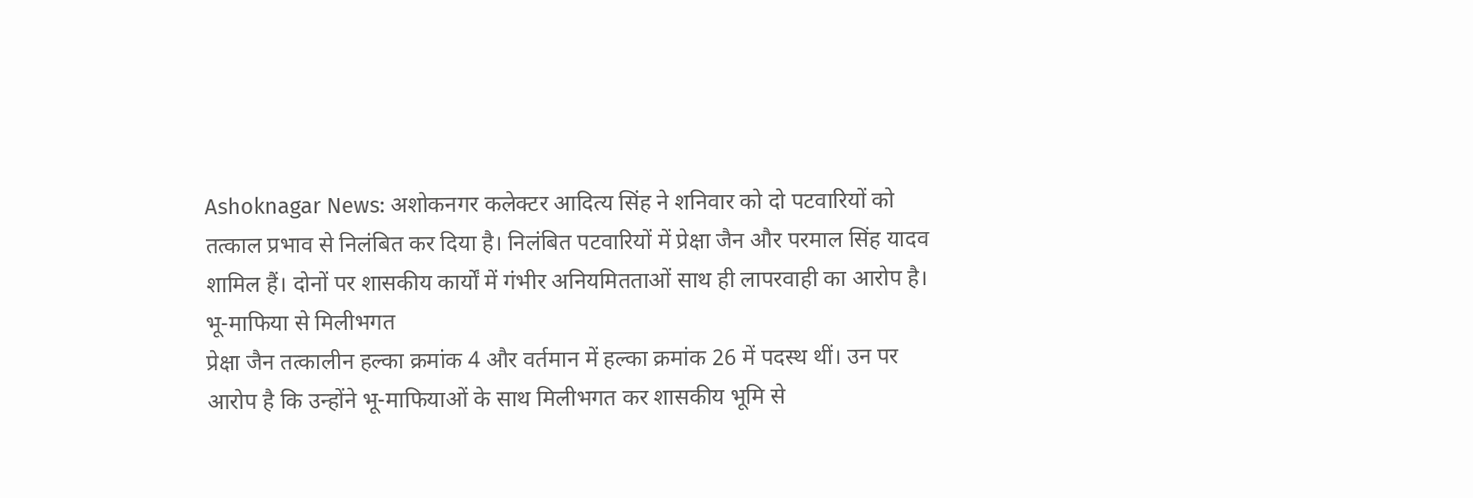Ashoknagar News: अशोकनगर कलेक्टर आदित्य सिंह ने शनिवार को दो पटवारियों को तत्काल प्रभाव से निलंबित कर दिया है। निलंबित पटवारियों में प्रेक्षा जैन और परमाल सिंह यादव शामिल हैं। दोनों पर शासकीय कार्यों में गंभीर अनियमितताओं साथ ही लापरवाही का आरोप है।
भू-माफिया से मिलीभगत
प्रेक्षा जैन तत्कालीन हल्का क्रमांक 4 और वर्तमान में हल्का क्रमांक 26 में पदस्थ थीं। उन पर आरोप है कि उन्होंने भू-माफियाओं के साथ मिलीभगत कर शासकीय भूमि से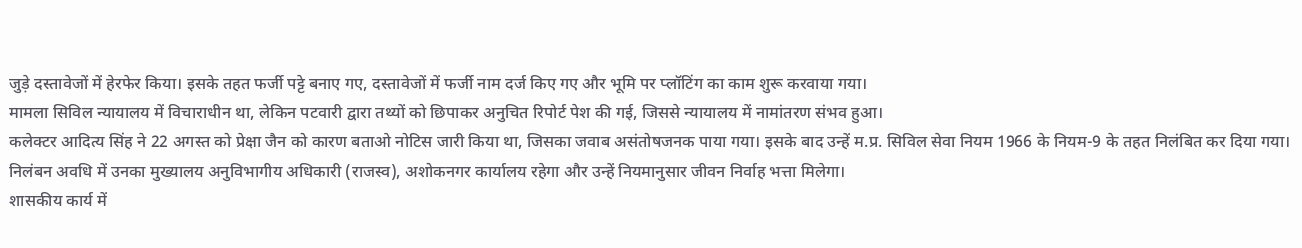जुड़े दस्तावेजों में हेरफेर किया। इसके तहत फर्जी पट्टे बनाए गए, दस्तावेजों में फर्जी नाम दर्ज किए गए और भूमि पर प्लॉटिंग का काम शुरू करवाया गया।
मामला सिविल न्यायालय में विचाराधीन था, लेकिन पटवारी द्वारा तथ्यों को छिपाकर अनुचित रिपोर्ट पेश की गई, जिससे न्यायालय में नामांतरण संभव हुआ।
कलेक्टर आदित्य सिंह ने 22 अगस्त को प्रेक्षा जैन को कारण बताओ नोटिस जारी किया था, जिसका जवाब असंतोषजनक पाया गया। इसके बाद उन्हें म.प्र. सिविल सेवा नियम 1966 के नियम-9 के तहत निलंबित कर दिया गया।
निलंबन अवधि में उनका मुख्यालय अनुविभागीय अधिकारी (राजस्व), अशोकनगर कार्यालय रहेगा और उन्हें नियमानुसार जीवन निर्वाह भत्ता मिलेगा।
शासकीय कार्य में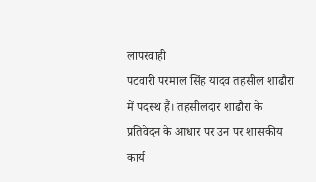लापरवाही
पटवारी परमाल सिंह यादव तहसील शाढौरा में पदस्थ हैं। तहसीलदार शाढौरा के प्रतिवेदन के आधार पर उन पर शासकीय कार्य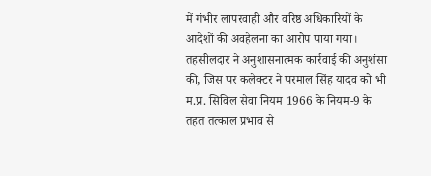में गंभीर लापरवाही और वरिष्ठ अधिकारियों के आदेशों की अवहेलना का आरोप पाया गया।
तहसीलदार ने अनुशासनात्मक कार्रवाई की अनुशंसा की, जिस पर कलेक्टर ने परमाल सिंह यादव को भी म.प्र. सिविल सेवा नियम 1966 के नियम-9 के तहत तत्काल प्रभाव से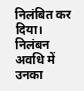निलंबित कर दिया। निलंबन अवधि में उनका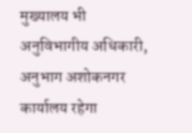मुख्यालय भी अनुविभागीय अधिकारी, अनुभाग अशोकनगर कार्यालय रहेगा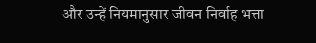और उन्हें नियमानुसार जीवन निर्वाह भत्ता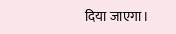दिया जाएगा।